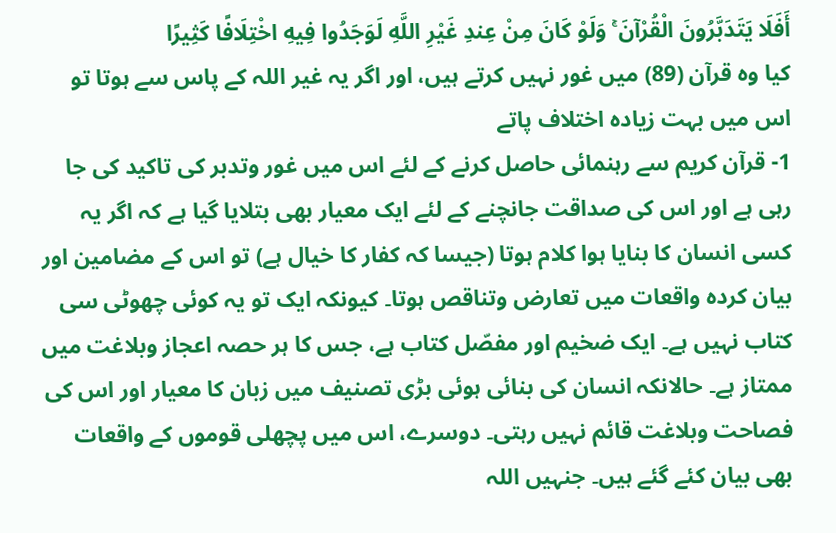أَفَلَا يَتَدَبَّرُونَ الْقُرْآنَ ۚ وَلَوْ كَانَ مِنْ عِندِ غَيْرِ اللَّهِ لَوَجَدُوا فِيهِ اخْتِلَافًا كَثِيرًا
کیا وہ قرآن (89) میں غور نہیں کرتے ہیں، اور اگر یہ غیر اللہ کے پاس سے ہوتا تو اس میں بہت زیادہ اختلاف پاتے
1- قرآن کریم سے رہنمائی حاصل کرنے کے لئے اس میں غور وتدبر کی تاکید کی جا رہی ہے اور اس کی صداقت جانچنے کے لئے ایک معیار بھی بتلایا گیا ہے کہ اگر یہ کسی انسان کا بنایا ہوا کلام ہوتا (جیسا کہ کفار کا خیال ہے) تو اس کے مضامین اور بیان کردہ واقعات میں تعارض وتناقص ہوتا۔ کیونکہ ایک تو یہ کوئی چھوٹی سی کتاب نہیں ہے۔ ایک ضخیم اور مفصّل کتاب ہے، جس کا ہر حصہ اعجاز وبلاغت میں ممتاز ہے۔ حالانکہ انسان کی بنائی ہوئی بڑی تصنیف میں زبان کا معیار اور اس کی فصاحت وبلاغت قائم نہیں رہتی۔ دوسرے، اس میں پچھلی قوموں کے واقعات بھی بیان کئے گئے ہیں۔ جنہیں اللہ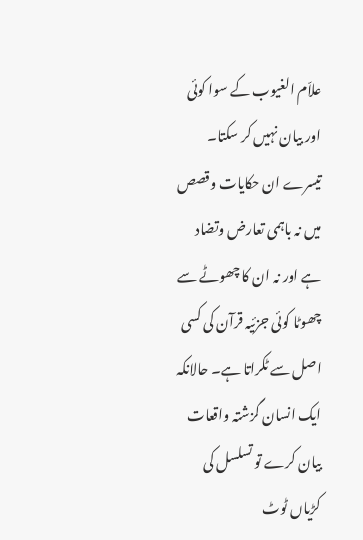علاّم الغیوب کے سوا کوئی اور بیان نہیں کر سکتا۔ تیسرے ان حکایات وقصص میں نہ باہمی تعارض وتضاد ہے اور نہ ان کا چھوٹے سے چھوٹا کوئی جزئیہ قرآن کی کسی اصل سے ٹکراتا ہے۔ حالانکہ ایک انسان گزشتہ واقعات بیان کرے تو تسلسل کی کڑیاں ٹوٹ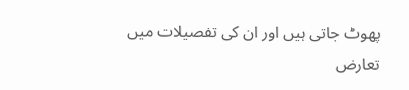پھوٹ جاتی ہیں اور ان کی تفصیلات میں تعارض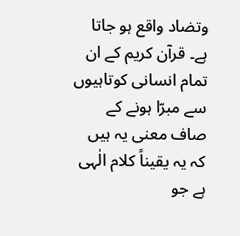وتضاد واقع ہو جاتا ہے۔ قرآن کریم کے ان تمام انسانی کوتاہیوں سے مبرّا ہونے کے صاف معنی یہ ہیں کہ یہ یقیناً کلام الٰہی ہے جو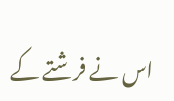اس نے فرشتے کے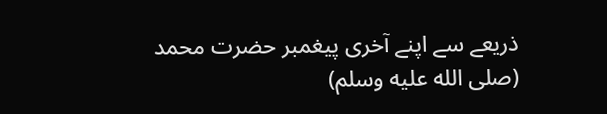ذریعے سے اپنے آخری پیغمبر حضرت محمد (صلى الله عليه وسلم)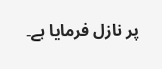پر نازل فرمایا ہے۔